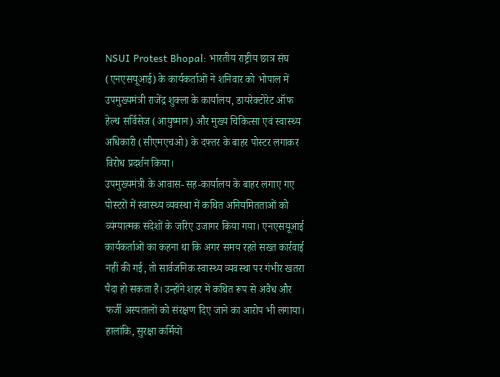NSUI Protest Bhopal: भारतीय राष्ट्रीय छात्र संघ (एनएसयूआई) के कार्यकर्ताओं ने शनिवार को भोपाल में उपमुख्यमंत्री राजेंद्र शुक्ला के कार्यालय, डायरेक्टोरेट ऑफ हेल्थ सर्विसेज (आयुष्मान) और मुख्य चिकित्सा एवं स्वास्थ्य अधिकारी (सीएमएचओ) के दफ्तर के बाहर पोस्टर लगाकर विरोध प्रदर्शन किया।
उपमुख्यमंत्री के आवास-सह-कार्यालय के बाहर लगाए गए पोस्टरों में स्वास्थ्य व्यवस्था में कथित अनियमितताओं को व्यंग्यात्मक संदेशों के जरिए उजागर किया गया। एनएसयूआई कार्यकर्ताओं का कहना था कि अगर समय रहते सख्त कार्रवाई नहीं की गई, तो सार्वजनिक स्वास्थ्य व्यवस्था पर गंभीर खतरा पैदा हो सकता है। उन्होंने शहर में कथित रूप से अवैध और फर्जी अस्पतालों को संरक्षण दिए जाने का आरोप भी लगाया।
हालांकि, सुरक्षा कर्मियों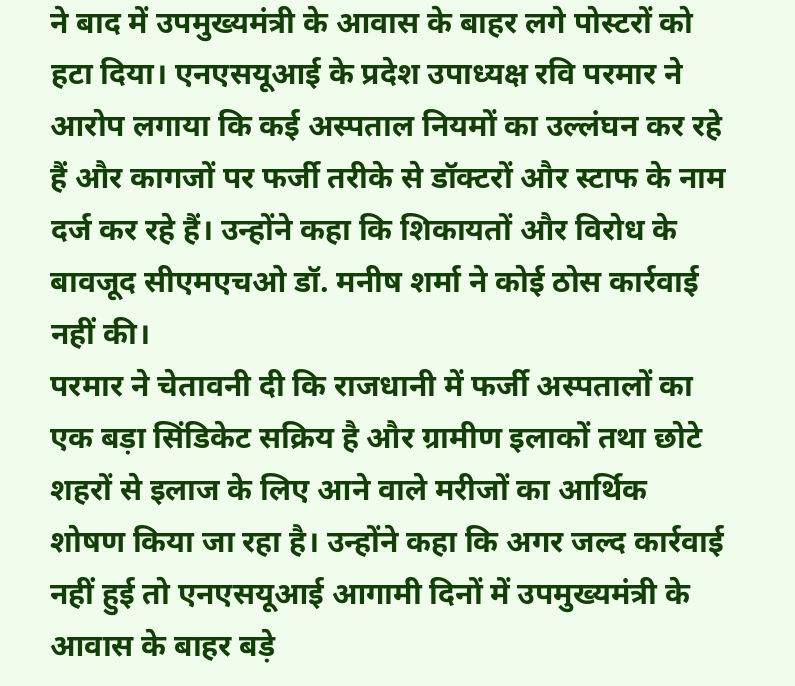ने बाद में उपमुख्यमंत्री के आवास के बाहर लगे पोस्टरों को हटा दिया। एनएसयूआई के प्रदेश उपाध्यक्ष रवि परमार ने आरोप लगाया कि कई अस्पताल नियमों का उल्लंघन कर रहे हैं और कागजों पर फर्जी तरीके से डॉक्टरों और स्टाफ के नाम दर्ज कर रहे हैं। उन्होंने कहा कि शिकायतों और विरोध के बावजूद सीएमएचओ डॉ. मनीष शर्मा ने कोई ठोस कार्रवाई नहीं की।
परमार ने चेतावनी दी कि राजधानी में फर्जी अस्पतालों का एक बड़ा सिंडिकेट सक्रिय है और ग्रामीण इलाकों तथा छोटे शहरों से इलाज के लिए आने वाले मरीजों का आर्थिक शोषण किया जा रहा है। उन्होंने कहा कि अगर जल्द कार्रवाई नहीं हुई तो एनएसयूआई आगामी दिनों में उपमुख्यमंत्री के आवास के बाहर बड़े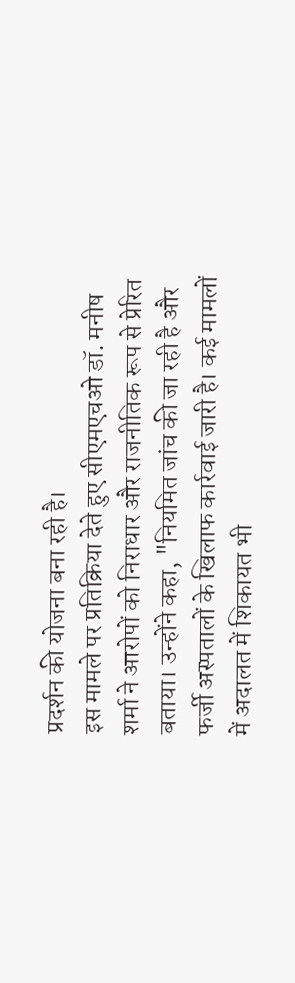प्रदर्शन की योजना बना रही है।
इस मामले पर प्रतिक्रिया देते हुए सीएमएचओ डॉ. मनीष शर्मा ने आरोपों को निराधार और राजनीतिक रूप से प्रेरित बताया। उन्होंने कहा, "नियमित जांच की जा रही है और फर्जी अस्पतालों के खिलाफ कार्रवाई जारी है। कई मामलों में अदालत में शिकायत भी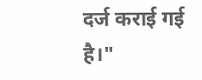दर्ज कराई गई है।"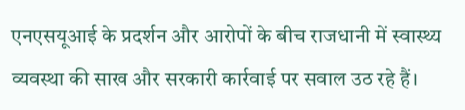एनएसयूआई के प्रदर्शन और आरोपों के बीच राजधानी में स्वास्थ्य व्यवस्था की साख और सरकारी कार्रवाई पर सवाल उठ रहे हैं।